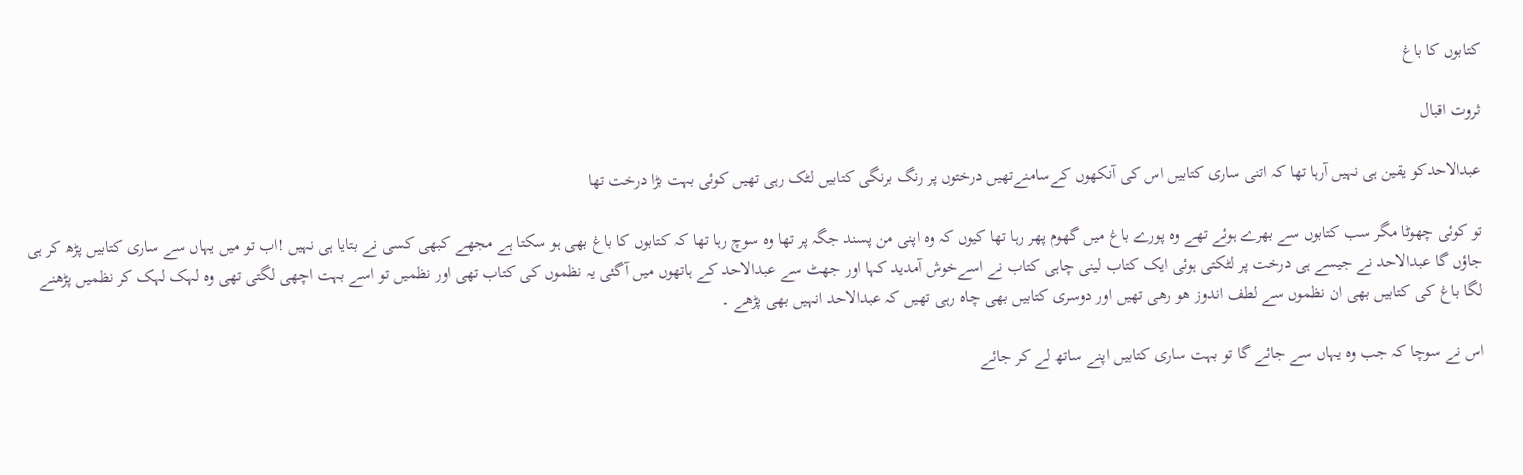کتابوں کا باغ

ثروت اقبال

عبدالاحدکو یقین ہی نہیں آرہا تھا کہ اتنی ساری کتابیں اس کی آنکھوں کےسامنےتھیں درختوں پر رنگ برنگی کتابیں لٹک رہی تھیں کوئی بہت بڑا درخت تھا

تو کوئی چھوٹا مگر سب کتابوں سے بھرے ہوئے تھے وہ پورے باغ میں گھوم پھر رہا تھا کیوں کہ وہ اپنی من پسند جگہ پر تھا وہ سوچ رہا تھا کہ کتابوں کا باغ بھی ہو سکتا ہے مجھے کبھی کسی نے بتایا ہی نہیں !اب تو میں یہاں سے ساری کتابیں پڑھ کر ہی جاؤں گا عبدالاحد نے جیسے ہی درخت پر لٹکتی ہوئی ایک کتاب لینی چاہی کتاب نے اسےخوش آمدید کہا اور جھٹ سے عبدالاحد کے ہاتھوں میں آگئی یہ نظموں کی کتاب تھی اور نظمیں تو اسے بہت اچھی لگتی تھی وہ لہک لہک کر نظمیں پڑھنے لگا باغ کی کتابیں بھی ان نظموں سے لطف اندوز ھو رھی تھیں اور دوسری کتابیں بھی چاہ رہی تھیں کہ عبدالاحد انہیں بھی پڑھے ۔

اس نے سوچا کہ جب وہ یہاں سے جائے گا تو بہت ساری کتابیں اپنے ساتھ لے کر جائے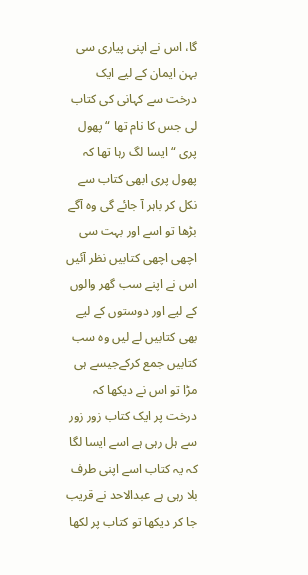گا، اس نے اپنی پیاری سی بہن ایمان کے لیے ایک درخت سے کہانی کی کتاب لی جس کا نام تھا “پھول پری “ایسا لگ رہا تھا کہ پھول پری ابھی کتاب سے نکل کر باہر آ جائے گی وہ آگے بڑھا تو اسے اور بہت سی اچھی اچھی کتابیں نظر آئیں اس نے اپنے سب گھر والوں کے لیے اور دوستوں کے لیے بھی کتابیں لے لیں وہ سب کتابیں جمع کرکےجیسے ہی مڑا تو اس نے دیکھا کہ درخت پر ایک کتاب زور زور سے ہل رہی ہے اسے ایسا لگا کہ یہ کتاب اسے اپنی طرف بلا رہی ہے عبدالاحد نے قریب جا کر دیکھا تو کتاب پر لکھا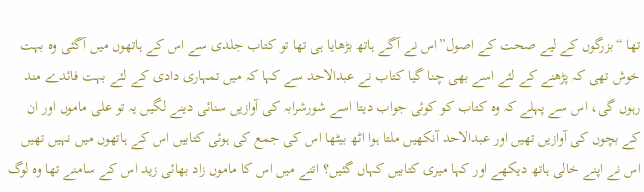تھا “بزرگوں کے لیے صحت کے اصول”اس نے آگے ہاتھ بڑھایا ہی تھا تو کتاب جلدی سے اس کے ہاتھوں میں آگئی وہ بہت خوش تھی کہ پڑھنے کے لئے اسے بھی چنا گیا کتاب نے عبدالاحد سے کہا کہ میں تمہاری دادی کے لئے بہت فائدے مند رہوں گی، اس سے پہلے کہ وہ کتاب کو کوئی جواب دیتا اسے شورشرابہ کی آوازیں سنائی دینے لگیں یہ تو علی ماموں اور ان کے بچوں کی آوازیں تھیں اور عبدالاحد آنکھیں ملتا ہوا اٹھ بیٹھا اس کی جمع کی ہوئی کتابیں اس کے ہاتھوں میں نہیں تھیں اس نے اپنے خالی ہاتھ دیکھے اور کہا میری کتابیں کہاں گئیں؟ اتنے میں اس کا ماموں زاد بھائی زید اس کے سامنے تھا وہ لوگ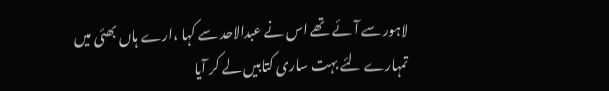لاہور سے آئے تھے اس نے عبدالاحد سے کہا ،ارے ہاں بھئی میں تمہارے لئے بہت ساری کتابیں لے کر آیا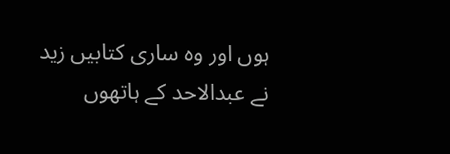ہوں اور وہ ساری کتابیں زید نے عبدالاحد کے ہاتھوں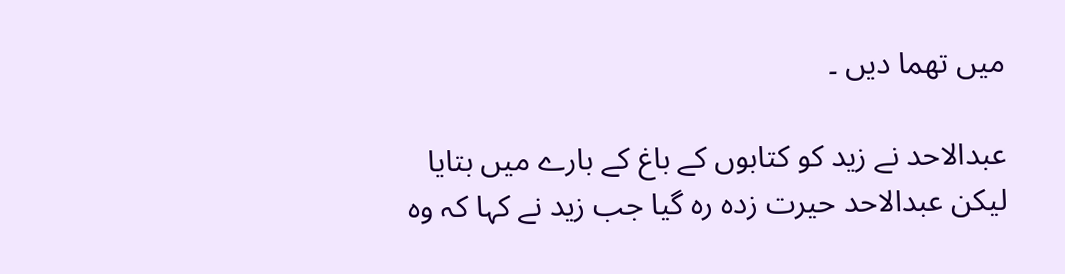میں تھما دیں ۔

عبدالاحد نے زید کو کتابوں کے باغ کے بارے میں بتایا لیکن عبدالاحد حیرت زدہ رہ گیا جب زید نے کہا کہ وہ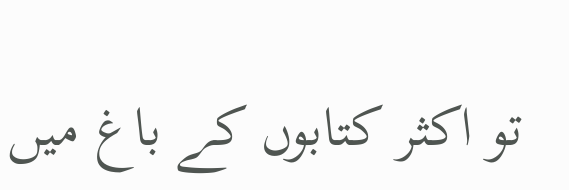تو اکثر کتابوں کے باغ میں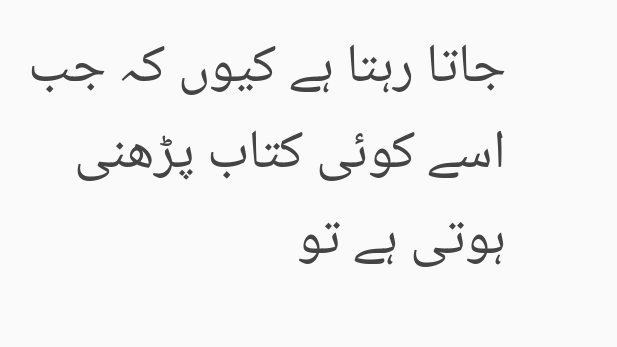جاتا رہتا ہے کیوں کہ جب اسے کوئی کتاب پڑھنی ہوتی ہے تو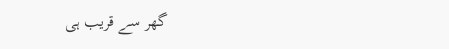گھر سے قریب ہی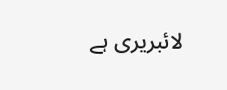لائبریری ہے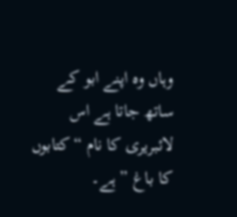وہاں وہ اپنے ابو کے ساتھ جاتا ہے اس لائبریری کا نام “کتابوں کا باغ ” ہے۔